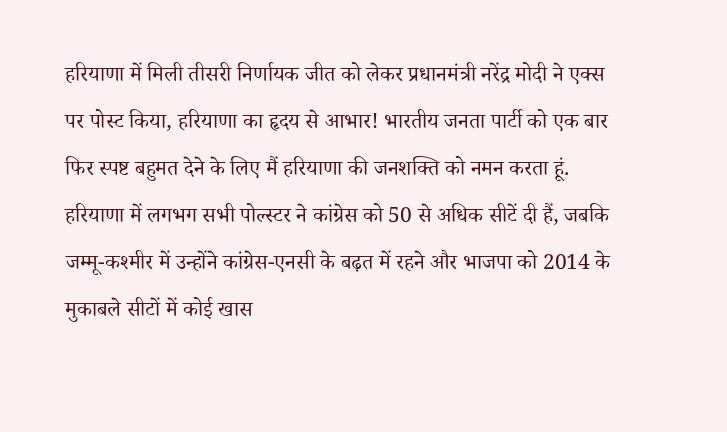हरियाणा में मिली तीसरी निर्णायक जीत को लेकर प्रधानमंत्री नरेंद्र मोदी ने एक्स पर पोस्ट किया, हरियाणा का हृदय से आभार! भारतीय जनता पार्टी को एक बार फिर स्पष्ट बहुमत देने के लिए मैं हरियाणा की जनशक्ति को नमन करता हूं.
हरियाणा में लगभग सभी पोल्स्टर ने कांग्रेस को 50 से अधिक सीटें दी हैं, जबकि जम्मू-कश्मीर में उन्होंने कांग्रेस-एनसी के बढ़त में रहने और भाजपा को 2014 के मुकाबले सीटों में कोई खास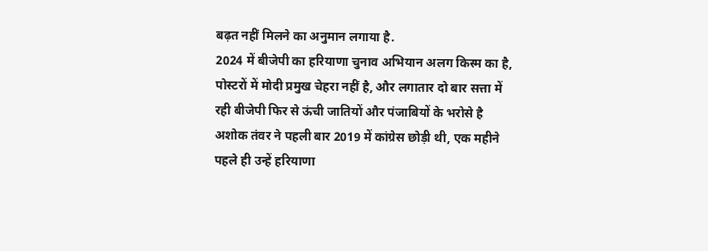बढ़त नहीं मिलने का अनुमान लगाया है.
2024 में बीजेपी का हरियाणा चुनाव अभियान अलग किस्म का है, पोस्टरों में मोदी प्रमुख चेहरा नहीं है, और लगातार दो बार सत्ता में रही बीजेपी फिर से ऊंची जातियों और पंजाबियों के भरोसे है
अशोक तंवर ने पहली बार 2019 में कांग्रेस छोड़ी थी, एक महीने पहले ही उन्हें हरियाणा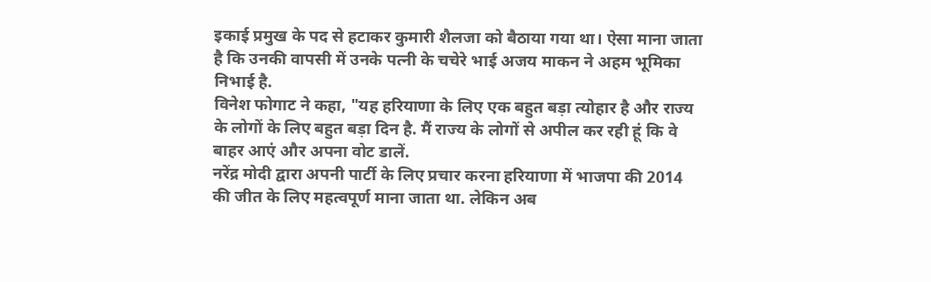इकाई प्रमुख के पद से हटाकर कुमारी शैलजा को बैठाया गया था। ऐसा माना जाता है कि उनकी वापसी में उनके पत्नी के चचेरे भाई अजय माकन ने अहम भूमिका निभाई है.
विनेश फोगाट ने कहा, "यह हरियाणा के लिए एक बहुत बड़ा त्योहार है और राज्य के लोगों के लिए बहुत बड़ा दिन है. मैं राज्य के लोगों से अपील कर रही हूं कि वे बाहर आएं और अपना वोट डालें.
नरेंद्र मोदी द्वारा अपनी पार्टी के लिए प्रचार करना हरियाणा में भाजपा की 2014 की जीत के लिए महत्वपूर्ण माना जाता था. लेकिन अब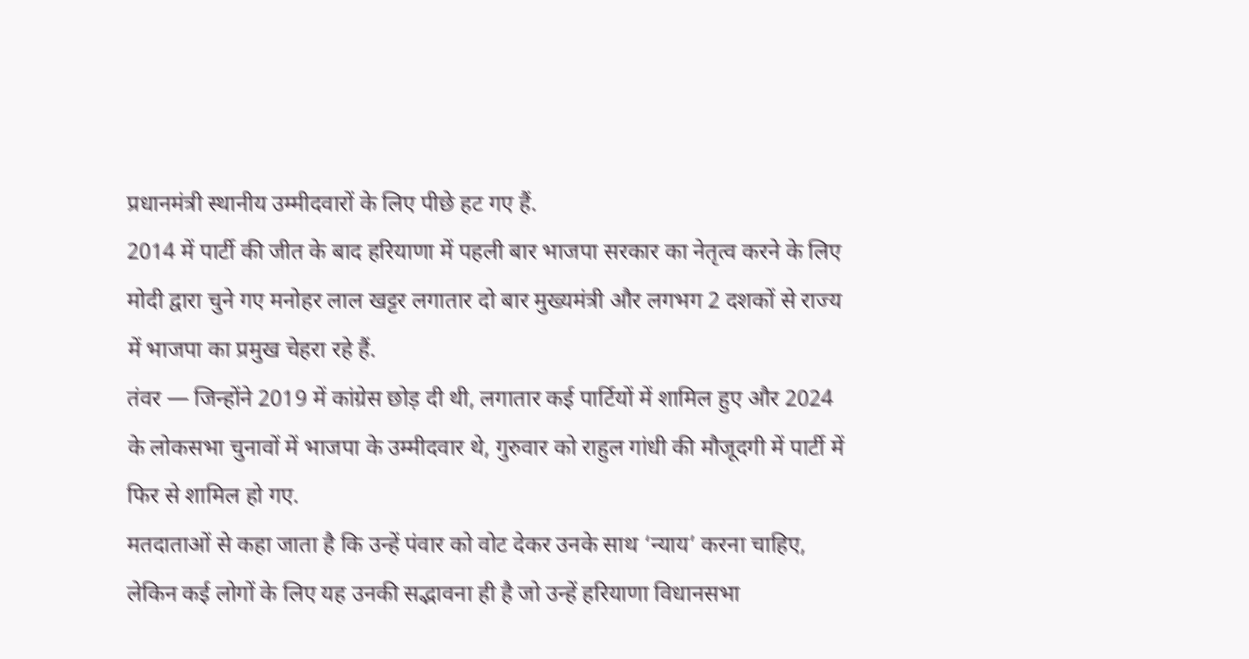प्रधानमंत्री स्थानीय उम्मीदवारों के लिए पीछे हट गए हैं.
2014 में पार्टी की जीत के बाद हरियाणा में पहली बार भाजपा सरकार का नेतृत्व करने के लिए मोदी द्वारा चुने गए मनोहर लाल खट्टर लगातार दो बार मुख्यमंत्री और लगभग 2 दशकों से राज्य में भाजपा का प्रमुख चेहरा रहे हैं.
तंवर — जिन्होंने 2019 में कांग्रेस छोड़ दी थी, लगातार कई पार्टियों में शामिल हुए और 2024 के लोकसभा चुनावों में भाजपा के उम्मीदवार थे, गुरुवार को राहुल गांधी की मौजूदगी में पार्टी में फिर से शामिल हो गए.
मतदाताओं से कहा जाता है कि उन्हें पंवार को वोट देकर उनके साथ ‘न्याय’ करना चाहिए, लेकिन कई लोगों के लिए यह उनकी सद्भावना ही है जो उन्हें हरियाणा विधानसभा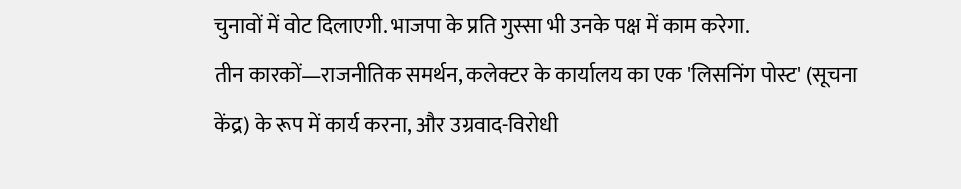चुनावों में वोट दिलाएगी. भाजपा के प्रति गुस्सा भी उनके पक्ष में काम करेगा.
तीन कारकों—राजनीतिक समर्थन, कलेक्टर के कार्यालय का एक 'लिसनिंग पोस्ट' (सूचना केंद्र) के रूप में कार्य करना, और उग्रवाद-विरोधी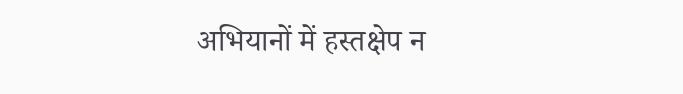अभियानों में हस्तक्षेप न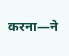करना—ने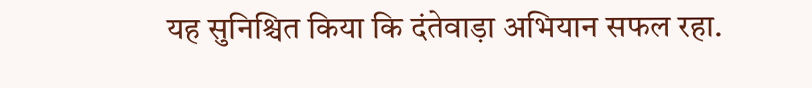यह सुनिश्चित किया कि दंतेवाड़ा अभियान सफल रहा.